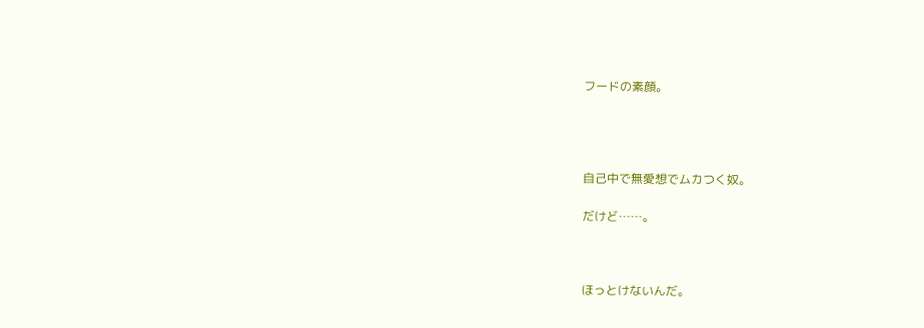フードの素顔。




自己中で無愛想でムカつく奴。

だけど……。



ほっとけないんだ。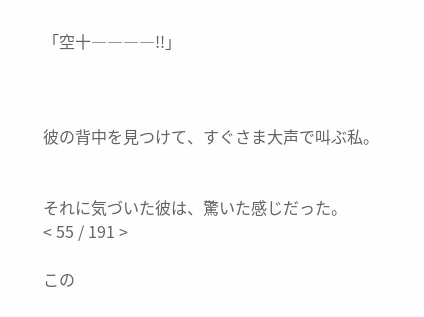「空十――――!!」



彼の背中を見つけて、すぐさま大声で叫ぶ私。


それに気づいた彼は、驚いた感じだった。
< 55 / 191 >

この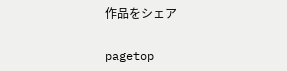作品をシェア

pagetop